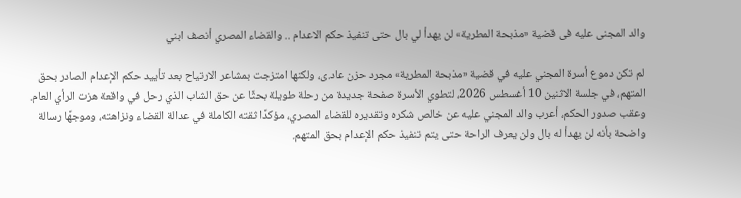والد المجنى عليه فى قضية «مذبحة المطرية» لن يهدأ لي بال حتى تنفيذ حكم الاعدام .. والقضاء المصري أنصف ابني

لم تكن دموع أسرة المجني عليه في قضية «مذبحة المطرية» مجرد حزن عاد.ى، ولكنها امتزجت بمشاعر الارتياح بعد تأييد حكم الإعدام الصادر بحق المتهم، في جلسة الاثنين 10 أغسطس 2026، لتطوي الأسرة صفحة جديدة من رحلة طويلة بحثًا عن حق الشاب الذي رحل في واقعة هزت الرأي العام.
وعقب صدور الحكم، أعرب والد المجني عليه عن خالص شكره وتقديره للقضاء المصري، مؤكدًا ثقته الكاملة في عدالة القضاء ونزاهته، وموجهًا رسالة واضحة بأنه لن يهدأ له بال ولن يعرف الراحة حتى يتم تنفيذ حكم الإعدام بحق المتهم.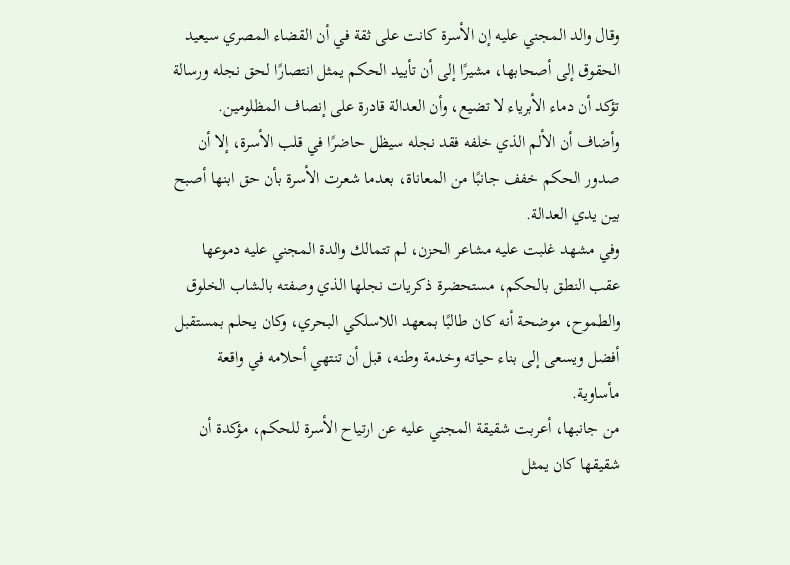وقال والد المجني عليه إن الأسرة كانت على ثقة في أن القضاء المصري سيعيد الحقوق إلى أصحابها، مشيرًا إلى أن تأييد الحكم يمثل انتصارًا لحق نجله ورسالة تؤكد أن دماء الأبرياء لا تضيع، وأن العدالة قادرة على إنصاف المظلومين.
وأضاف أن الألم الذي خلفه فقد نجله سيظل حاضرًا في قلب الأسرة، إلا أن صدور الحكم خفف جانبًا من المعاناة، بعدما شعرت الأسرة بأن حق ابنها أصبح بين يدي العدالة.
وفي مشهد غلبت عليه مشاعر الحزن، لم تتمالك والدة المجني عليه دموعها عقب النطق بالحكم، مستحضرة ذكريات نجلها الذي وصفته بالشاب الخلوق والطموح، موضحة أنه كان طالبًا بمعهد اللاسلكي البحري، وكان يحلم بمستقبل أفضل ويسعى إلى بناء حياته وخدمة وطنه، قبل أن تنتهي أحلامه في واقعة مأساوية.
من جانبها، أعربت شقيقة المجني عليه عن ارتياح الأسرة للحكم، مؤكدة أن شقيقها كان يمثل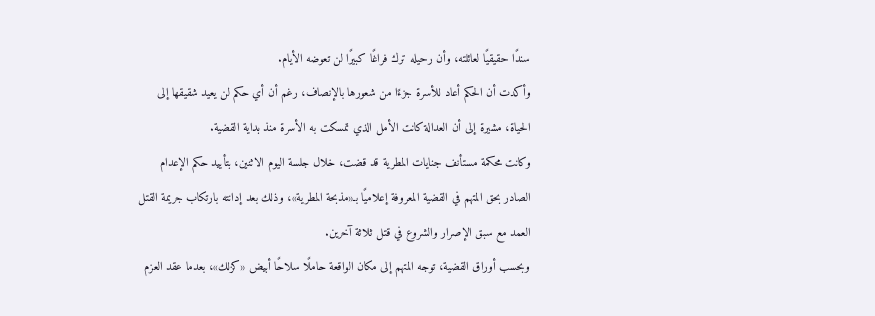سندًا حقيقيًا لعائلته، وأن رحيله ترك فراغًا كبيرًا لن تعوضه الأيام.
وأكدت أن الحكم أعاد للأسرة جزءًا من شعورها بالإنصاف، رغم أن أي حكم لن يعيد شقيقها إلى الحياة، مشيرة إلى أن العدالة كانت الأمل الذي تمسكت به الأسرة منذ بداية القضية.
وكانت محكمة مستأنف جنايات المطرية قد قضت، خلال جلسة اليوم الاثنين، بتأييد حكم الإعدام الصادر بحق المتهم في القضية المعروفة إعلاميًا بـ«مذبحة المطرية»، وذلك بعد إدانته بارتكاب جريمة القتل العمد مع سبق الإصرار والشروع في قتل ثلاثة آخرين.
وبحسب أوراق القضية، توجه المتهم إلى مكان الواقعة حاملًا سلاحًا أبيض «كزلك»، بعدما عقد العزم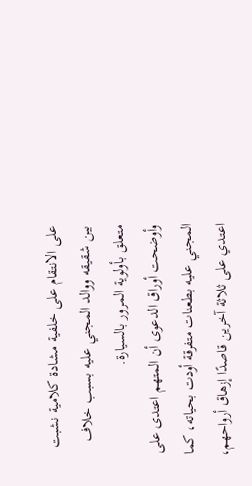على الانتقام على خلفية مشادة كلامية نشبت بين شقيقه ووالد المجني عليه بسبب خلاف متعلق بأولوية المرور بالسيارة.
وأوضحت أوراق الدعوى أن المتهم اعتدى على المجني عليه بطعنات متفرقة أودت بحياته، كما اعتدي على ثلاثة آخرين قاصدًا إزهاق أرواحهم،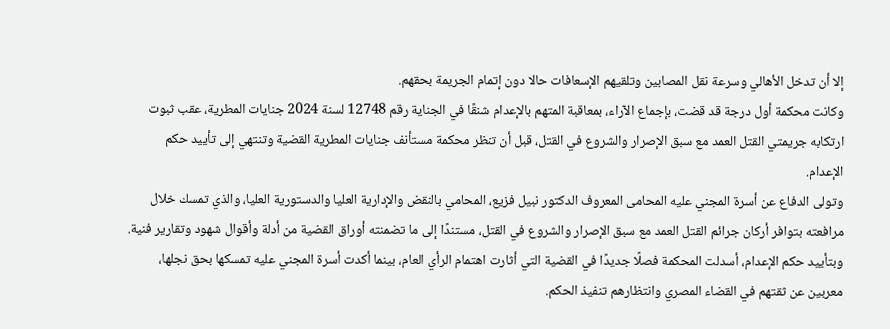إلا أن تدخل الأهالي وسرعة نقل المصابين وتلقيهم الإسعافات حالا دون إتمام الجريمة بحقهم.
وكانت محكمة أول درجة قد قضت، بإجماع الآراء، بمعاقبة المتهم بالإعدام شنقًا في الجناية رقم 12748 لسنة 2024 جنايات المطرية، عقب ثبوت ارتكابه جريمتي القتل العمد مع سبق الإصرار والشروع في القتل، قبل أن تنظر محكمة مستأنف جنايات المطرية القضية وتنتهي إلى تأييد حكم الإعدام.
وتولى الدفاع عن أسرة المجني عليه المحامى المعروف الدكتور نبيل فزيع، المحامي بالنقض والإدارية العليا والدستورية العليا، والذي تمسك خلال مرافعته بتوافر أركان جرائم القتل العمد مع سبق الإصرار والشروع في القتل، مستندًا إلى ما تضمنته أوراق القضية من أدلة وأقوال شهود وتقارير فنية.
وبتأييد حكم الإعدام، أسدلت المحكمة فصلًا جديدًا في القضية التي أثارت اهتمام الرأي العام، بينما أكدت أسرة المجني عليه تمسكها بحق نجلها، معربين عن ثقتهم في القضاء المصري وانتظارهم تنفيذ الحكم.